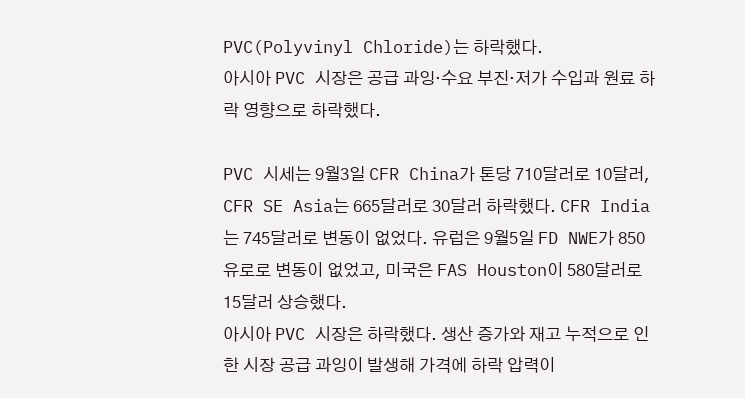PVC(Polyvinyl Chloride)는 하락했다.
아시아 PVC 시장은 공급 과잉·수요 부진·저가 수입과 원료 하락 영향으로 하락했다.

PVC 시세는 9월3일 CFR China가 톤당 710달러로 10달러, CFR SE Asia는 665달러로 30달러 하락했다. CFR India는 745달러로 변동이 없었다. 유럽은 9월5일 FD NWE가 850유로로 변동이 없었고, 미국은 FAS Houston이 580달러로 15달러 상승했다.
아시아 PVC 시장은 하락했다. 생산 증가와 재고 누적으로 인한 시장 공급 과잉이 발생해 가격에 하락 압력이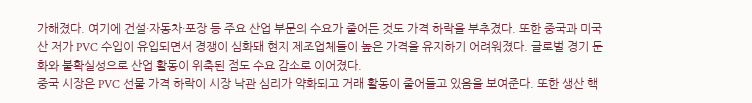가해졌다. 여기에 건설·자동차·포장 등 주요 산업 부문의 수요가 줄어든 것도 가격 하락을 부추겼다. 또한 중국과 미국산 저가 PVC 수입이 유입되면서 경쟁이 심화돼 현지 제조업체들이 높은 가격을 유지하기 어려워졌다. 글로벌 경기 둔화와 불확실성으로 산업 활동이 위축된 점도 수요 감소로 이어졌다.
중국 시장은 PVC 선물 가격 하락이 시장 낙관 심리가 약화되고 거래 활동이 줄어들고 있음을 보여준다. 또한 생산 핵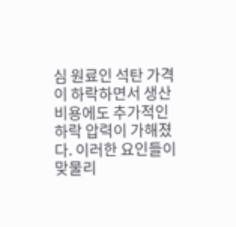심 원료인 석탄 가격이 하락하면서 생산 비용에도 추가적인 하락 압력이 가해졌다. 이러한 요인들이 맞물리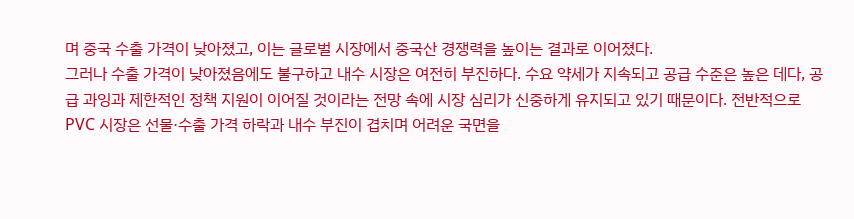며 중국 수출 가격이 낮아졌고, 이는 글로벌 시장에서 중국산 경쟁력을 높이는 결과로 이어졌다.
그러나 수출 가격이 낮아졌음에도 불구하고 내수 시장은 여전히 부진하다. 수요 약세가 지속되고 공급 수준은 높은 데다, 공급 과잉과 제한적인 정책 지원이 이어질 것이라는 전망 속에 시장 심리가 신중하게 유지되고 있기 때문이다. 전반적으로 PVC 시장은 선물·수출 가격 하락과 내수 부진이 겹치며 어려운 국면을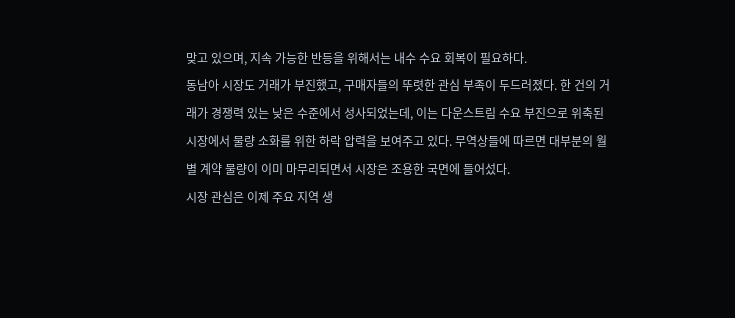맞고 있으며, 지속 가능한 반등을 위해서는 내수 수요 회복이 필요하다.
동남아 시장도 거래가 부진했고, 구매자들의 뚜렷한 관심 부족이 두드러졌다. 한 건의 거래가 경쟁력 있는 낮은 수준에서 성사되었는데, 이는 다운스트림 수요 부진으로 위축된 시장에서 물량 소화를 위한 하락 압력을 보여주고 있다. 무역상들에 따르면 대부분의 월별 계약 물량이 이미 마무리되면서 시장은 조용한 국면에 들어섰다.
시장 관심은 이제 주요 지역 생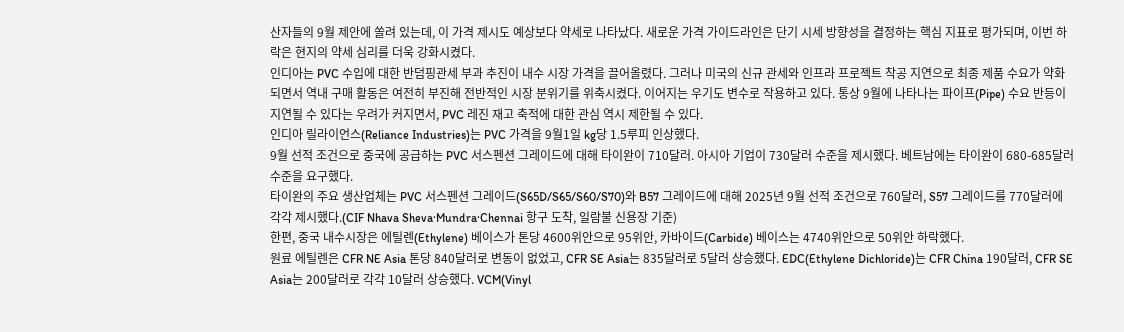산자들의 9월 제안에 쏠려 있는데, 이 가격 제시도 예상보다 약세로 나타났다. 새로운 가격 가이드라인은 단기 시세 방향성을 결정하는 핵심 지표로 평가되며, 이번 하락은 현지의 약세 심리를 더욱 강화시켰다.
인디아는 PVC 수입에 대한 반덤핑관세 부과 추진이 내수 시장 가격을 끌어올렸다. 그러나 미국의 신규 관세와 인프라 프로젝트 착공 지연으로 최종 제품 수요가 약화되면서 역내 구매 활동은 여전히 부진해 전반적인 시장 분위기를 위축시켰다. 이어지는 우기도 변수로 작용하고 있다. 통상 9월에 나타나는 파이프(Pipe) 수요 반등이 지연될 수 있다는 우려가 커지면서, PVC 레진 재고 축적에 대한 관심 역시 제한될 수 있다.
인디아 릴라이언스(Reliance Industries)는 PVC 가격을 9월1일 kg당 1.5루피 인상했다.
9월 선적 조건으로 중국에 공급하는 PVC 서스펜션 그레이드에 대해 타이완이 710달러. 아시아 기업이 730달러 수준을 제시했다. 베트남에는 타이완이 680-685달러 수준을 요구했다.
타이완의 주요 생산업체는 PVC 서스펜션 그레이드(S65D/S65/S60/S70)와 B57 그레이드에 대해 2025년 9월 선적 조건으로 760달러, S57 그레이드를 770달러에 각각 제시했다.(CIF Nhava Sheva·Mundra·Chennai 항구 도착, 일람불 신용장 기준)
한편, 중국 내수시장은 에틸렌(Ethylene) 베이스가 톤당 4600위안으로 95위안, 카바이드(Carbide) 베이스는 4740위안으로 50위안 하락했다.
원료 에틸렌은 CFR NE Asia 톤당 840달러로 변동이 없었고, CFR SE Asia는 835달러로 5달러 상승했다. EDC(Ethylene Dichloride)는 CFR China 190달러, CFR SE Asia는 200달러로 각각 10달러 상승했다. VCM(Vinyl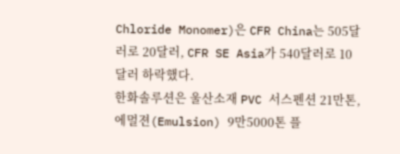Chloride Monomer)은 CFR China는 505달러로 20달러, CFR SE Asia가 540달러로 10달러 하락했다.
한화솔루션은 울산소재 PVC 서스펜션 21만톤, 에멀젼(Emulsion) 9만5000톤 플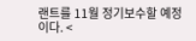랜트를 11월 정기보수할 예정이다. <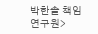박한솔 책임연구원>